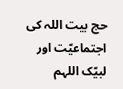حج بیت اللہ کی اجتماعیّت اور لبیّک اللہم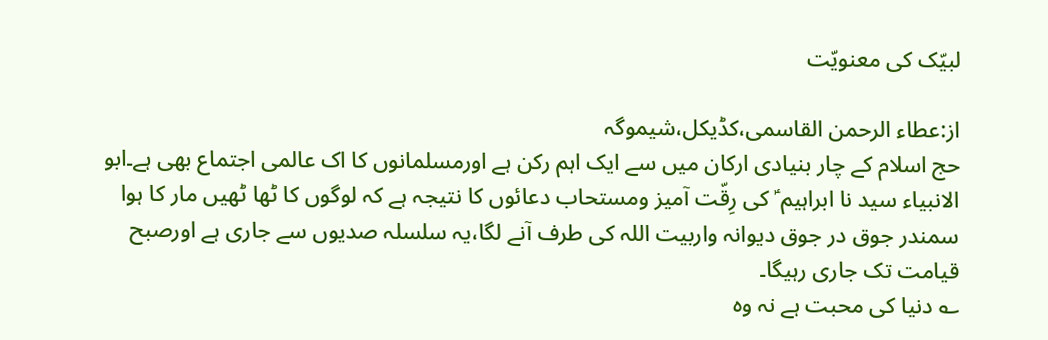لبیّک کی معنویّت

از:عطاء الرحمن القاسمی،کڈیکل،شیموگہ
حج اسلام کے چار بنیادی ارکان میں سے ایک اہم رکن ہے اورمسلمانوں کا اک عالمی اجتماع بھی ہے۔ابو الانبیاء سید نا ابراہیم ؑ کی رِقّت آمیز ومستحاب دعائوں کا نتیجہ ہے کہ لوگوں کا ٹھا ٹھیں مار کا ہوا سمندر جوق در جوق دیوانہ واربیت اللہ کی طرف آنے لگا،یہ سلسلہ صدیوں سے جاری ہے اورصبح قیامت تک جاری رہیگا۔
؎ دنیا کی محبت ہے نہ وہ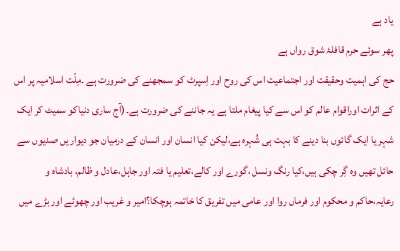یاد ہے
پھر سوئے حرم قافلۂ شوق رواں ہے
حج کی اہمیت وحقیقت اور اجتماعیت اس کی روح اور اِسپرٹ کو سمجھنے کی ضرورت ہے ۔مِلّت اسلامیہ پر اس کے اثرات اوراقوام عالم کو اس سے کیا پیغام ملتا ہے یہ جاننے کی ضرورت ہے۔(آج ساری دنیاکو سمیٹ کر ایک شہر یا ایک گائوں بنا دینے کا بہت ہی شُہرہ ہے،لیکن کیا انسان اور انسان کے درمیان جو دیوار یں صدیوں سے حائل تھیں وہ گِر چکی ہیں،کیا رنگ ونسل ،گورے اور کالے،تعلیم یا فتہ اور جاہل،عادل و ظالم، بادشاہ و رعایہ،حاکم و محکوم اور فرماں روا اور عامی میں تفریق کا خاتمہ ہوچکا؟امیر و غریب اور چھوٹے اور بڑے میں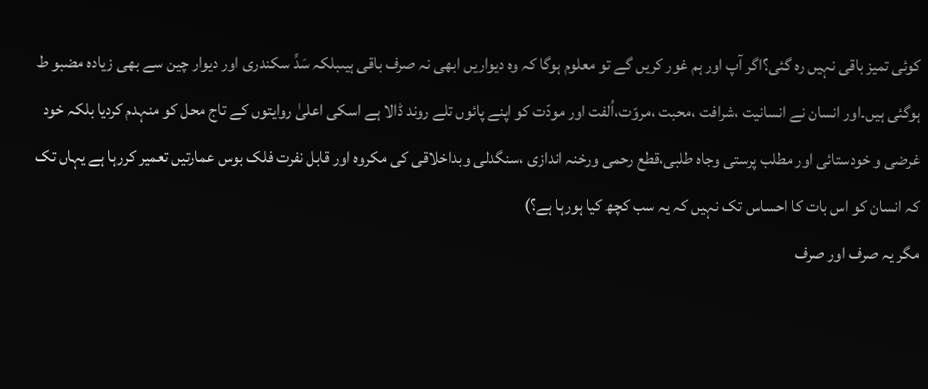کوئی تمیز باقی نہیں رہ گئی؟اگر آپ اور ہم غور کریں گے تو معلوم ہوگا کہ وہ دیواریں ابھی نہ صرف باقی ہیںبلکہ سَدِّ سکندری اور دیوار چین سے بھی زیادہ مضبو ط ہوگئی ہیں۔اور انسان نے انسانیت ،شرافت ،محبت ،مروّت،اُلفت اور مودّت کو اپنے پائوں تلے روند ڈالا ہے اسکی اعلیٰ روایتوں کے تاج محل کو منہدم کردیا بلکہ خود غرضی و خودستائی اور مطلب پرستی وجاہ طلبی،قطع رحمی ورخنہ اندازی ،سنگدلی وبداخلاقی کی مکروہ اور قابل نفرت فلک بوس عمارتیں تعمیر کررہا ہے یہاں تک کہ انسان کو اس بات کا احساس تک نہیں کہ یہ سب کچھ کیا ہورہا ہے؟)
مگر یہ صرف اور صرف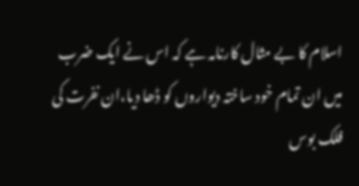اسلام کا بے مثال کارنامہ ہے کہ اس نے ایک ضرب میں ان تمام خود ساختہ دیواروں کو ڈھا دیا،ان نفرت کی فلک بوس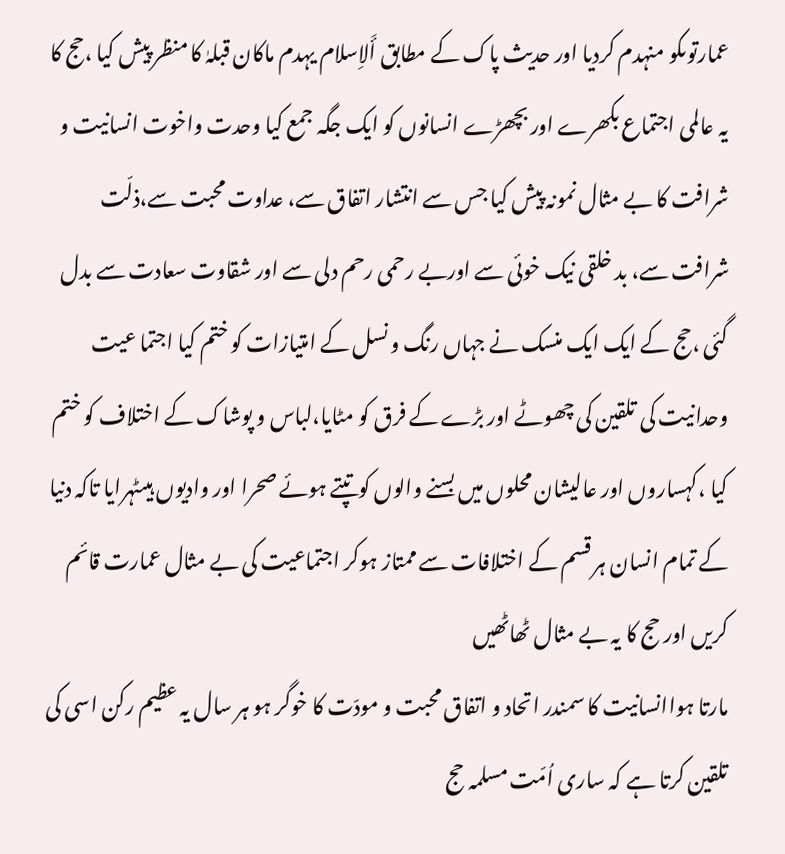عمارتوںکو منہدم کردیا اور حدیث پاک کے مطابق أَلاِسلام یہدم ماکان قبلہٰ کا منظر پیش کیا ،حج کا یہ عالمی اجتماع بکھرے اور بچھڑے انسانوں کو ایک جگہ جمع کیا وحدت واخوت انسانیت و شرافت کا بے مثال نمونہ پیش کیا جس سے انتشار اتفاق سے، عداوت محبت سے،ذلّت شرافت سے، بد خلقی نیک خوئی سے اوربے رحمی رحم دلی سے اور شقاوت سعادت سے بدل گئی ،حج کے ایک ایک منسک نے جہاں رنگ و نسل کے امتیازات کو ختم کیا اجتما عیت وحدانیت کی تلقین کی چھوٹے اور بڑے کے فرق کو مٹایا،لباس و پوشاک کے اختلاف کو ختم کیا ،کہساروں اور عالیشان محلوں میں بسنے والوں کوتپتے ہوئے صحرا اور وادیوں ہیںٹہرایا تاکہ دنیا کے تمام انسان ہر قسم کے اختلافات سے ممتاز ہوکر اجتماعیت کی بے مثال عمارت قائم کریں اور حج کا یہ بے مثال ٹھاٹھیں
مارتا ہواانسانیت کا سمندر اتحاد و اتفاق محبت و مودّت کا خوگر ہو ہر سال یہ عظیم رکن اسی کی تلقین کرتا ہے کہ ساری اُمّت مسلمہ حج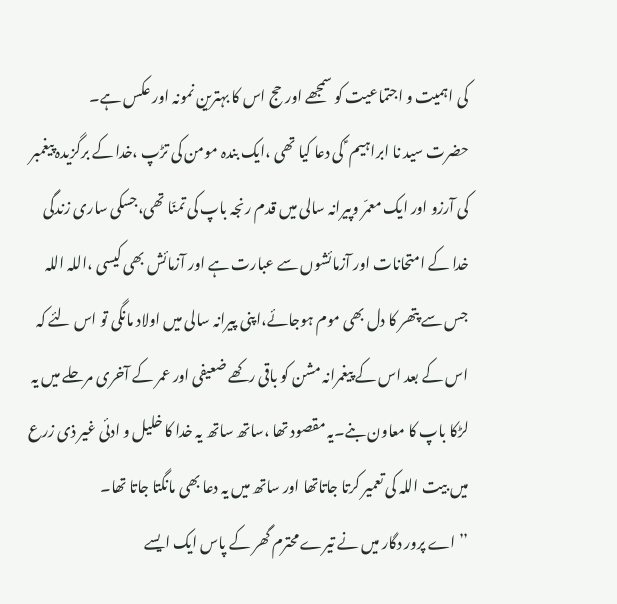کی اہمیت و اجتماعیت کو سمجھے اور حج اس کا بہترین نمونہ اور عکس ہے۔
حضرت سید نا ابراہیم ؑ کی دعا کیا تھی ،ایک بندہ مومن کی تڑپ ،خدا کے برگزیدہ پیغمبر کی آرزو اور ایک معمّر وپیرانہ سالی میں قدم رنجہ باپ کی تمنّا تھی،جسکی ساری زندگی خدا کے امتحانات اور آزمائشوں سے عبارت ہے اور آزمائش بھی کیسی ،اللہ اللہ جس سے پتھر کا دل بھی موم ہوجائے،اپنی پیرانہ سالی میں اولاد مانگی تو اس لئے کہ اس کے بعد اس کے پیغمرانہ مشن کو باقی رکھے ضعیفی اور عمر کے آخری مرحلے میں یہ لڑکا باپ کا معاون بنے۔یہ مقصود تھا ،ساتھ ساتھ یہ خدا کا خلیل و ادئی غیر ذی زرع میں بیت اللہ کی تعمیر کرتا جاتاتھا اور ساتھ میں یہ دعا بھی مانگتا جاتا تھا۔
’’اے پرور دگار میں نے تیرے محترم گھر کے پاس ایک ایسے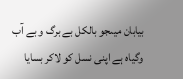بیابان میںجو بالکل بے برگ و بے آب وگیاہ ہے اپنی نسل کو لاکر بسایا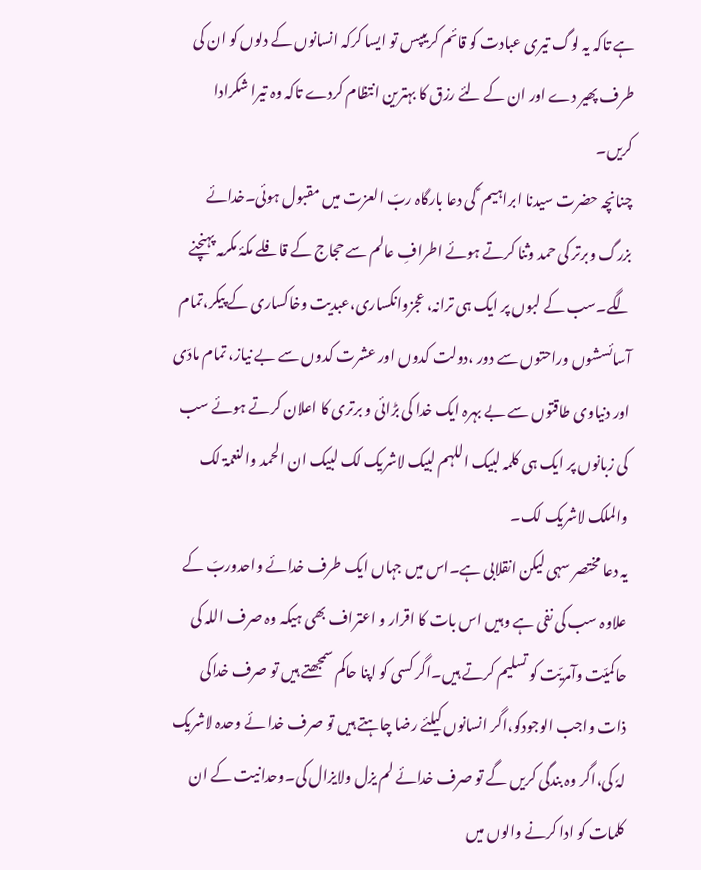ہے تاکہ یہ لوگ تیری عبادت کو قائم کریںپس تو ایسا کرکہ انسانوں کے دلوں کو ان کی طرف پھیر دے اور ان کے لئے رزق کا بہترین انتظام کردے تاکہ وہ تیرا شکرادا کریں۔
چنانچہ حضرت سیدنا ابراہیم ؑ کی دعا بارگاہ ربّ العزت میں مقبول ہوئی۔خدائے بزرگ وبرتر کی حمد وثنا کرتے ہوئے اطرافِ عالم سے حجاج کے قافلے مکۂ مکرمہ پہنچنے لگے۔سب کے لبوں پر ایک ہی ترانہ، عجزوانکساری،عبدیت وخاکساری کے پیکر،تمام آسائسشوں وراحتوں سے دور ،دولت کدوں اور عشرت کدوں سے بے نیاز، تمام مادّی اور دنیاوی طاقتوں سے بے بہرہ ایک خدا کی بڑائی و برتری کا اعلان کرتے ہوئے سب کی زبانوں پر ایک ہی کلمہ لبیک اللہم لبیک لاشریک لک لبیک ان الحمد والنعمۃ لک والملک لاشریک لک۔
یہ دعا مختصر سہی لیکن انقلابی ہے۔اس میں جہاں ایک طرف خدائے واحدوربّ کے علاوہ سب کی نفی ہے وہیں اس بات کا اقرار و اعتراف بھی ہیکہ وہ صرف اللہ کی حاکمیّت وآمریّت کو تسلیم کرتے ہیں۔اگر کسی کو اپنا حاکم سمجھتے ہیں تو صرف خداکی ذات واجب الوجودکو،اگر انسانوں کیلئے رضا چاہتے ہیں تو صرف خدا ئے وحدہ لاشریک لہٗ کی،اگر وہ بندگی کریں گے تو صرف خدائے لم یزل ولایزال کی۔وحدانیت کے ان کلمات کو ادا کرنے والوں میں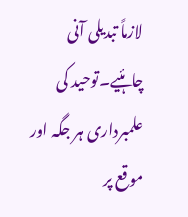لازماً تبدیلی آنی چاہئیے۔توحید کی علمبرداری ہر جگہ اور موقع پر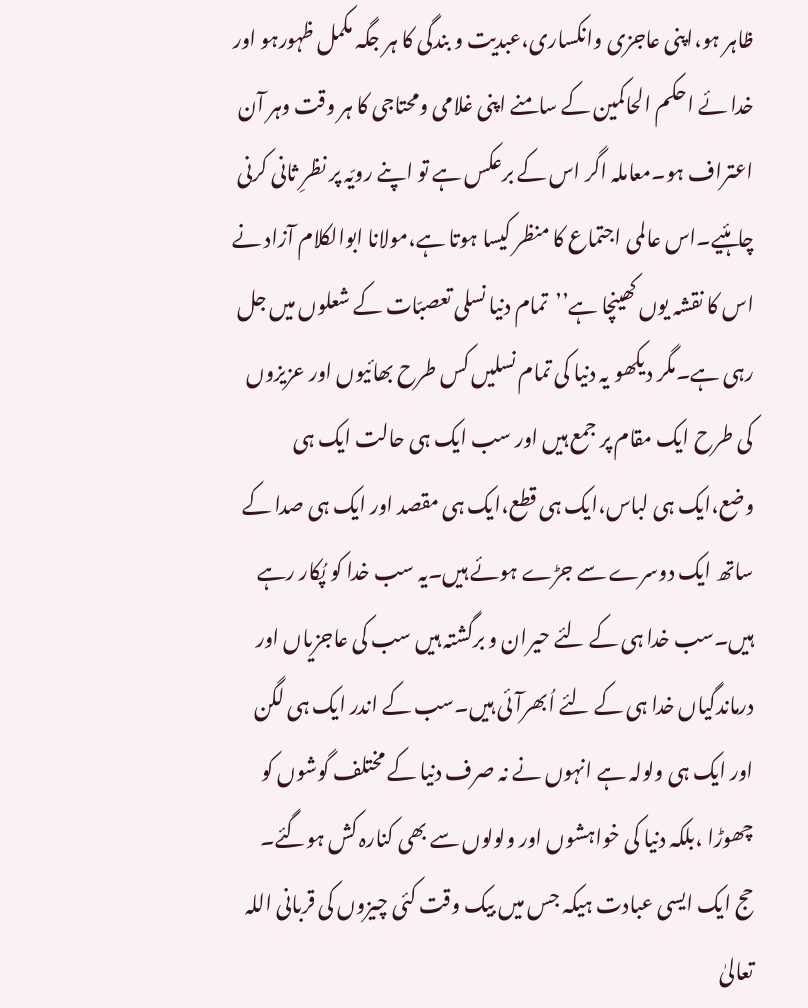ظاہر ہو،اپنی عاجزی وانکساری،عبدیت و بندگی کا ہر جگہ مکمل ظہورہو اور خدا ئے احکم الحاکمین کے سامنے اپنی غلامی ومحتاجی کا ہر وقت وہر آن اعتراف ہو۔معاملہ اگر اس کے برعکس ہے تو اپنے رویّہ پر نظرِ ثانی کرنی چاہئیے۔اس عالمی اجتماع کا منظر کیسا ہوتا ہے،مولانا ابوالکلام آزاد نے اس کا نقشہ یوں کھینچا ہے’’تمام دنیا نسلی تعصبّات کے شعلوں میں جل رہی ہے۔مگر دیکھو یہ دنیا کی تمام نسلیں کس طرح بھائیوں اور عزیزوں کی طرح ایک مقام پر جمع ہیں اور سب ایک ہی حالت ایک ہی وضع،ایک ہی لباس،ایک ہی قطع،ایک ہی مقصد اور ایک ہی صدا کے ساتھ ایک دوسرے سے جڑے ہوئے ہیں۔یہ سب خدا کو پُکار رہے ہیں۔سب خدا ہی کے لئے حیران و برگشتہ ہیں سب کی عاجزیاں اور درماندگیاں خدا ہی کے لئے اُبھرآئی ہیں۔سب کے اندر ایک ہی لگن اور ایک ہی ولولہ ہے انہوں نے نہ صرف دنیا کے مختلف گوشوں کو چھوڑا ،بلکہ دنیا کی خواہشوں اور ولولوں سے بھی کنارہ کش ہوگئے۔
حج ایک ایسی عبادت ہیکہ جس میں بیک وقت کئی چیزوں کی قربانی اللہ تعالیٰ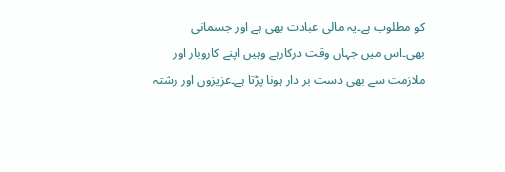کو مطلوب ہے۔یہ مالی عبادت بھی ہے اور جسمانی بھی۔اس میں جہاں وقت درکارہے وہیں اپنے کاروبار اور ملازمت سے بھی دست بر دار ہونا پڑتا ہے۔عزیزوں اور رشتہ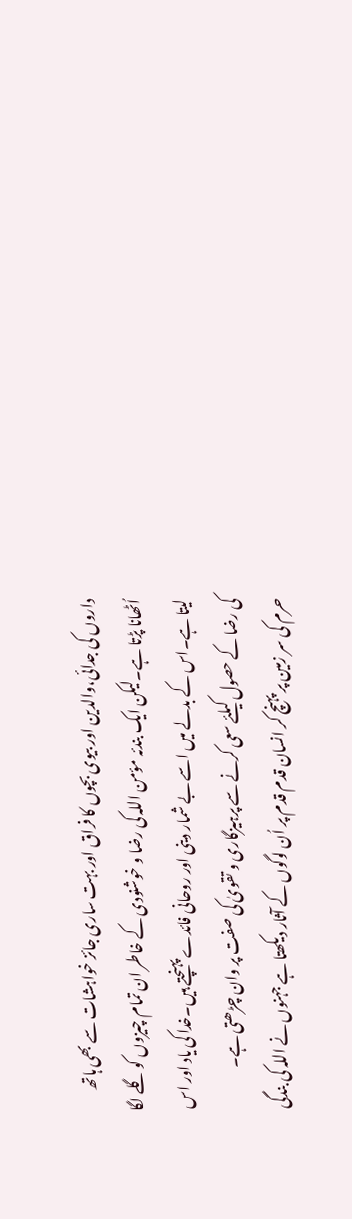داروں کی جدائی،والدین اور بیوی بچوں کا فراق اور بہت ساری جائز خواہشات سے بھی ہاتھ اُٹھانا پڑتا ہے۔لیکن ایک بندئہ مؤمن اللہ کی رضا و خوشنودی کے خاطر ان تمام چیزوں کو گلے لگا لیتا ہے۔اس کے بدلے میں اسے بے شمار دینی اور روحانی فائدے پہنچتے ہیں۔خدا کی یاد اور اس کی رضا کے حصول کیلئے سعی کرنے سے پرہیزگاری و تقویٰ کی صفت پر وان چڑھتی ہے۔
حرم کی سر زمین پر پہنچ کر انسان قدم قدم پر اُن لوگوں کے آثار دیکھتا ہے جہنوں نے اللہ کی بندگی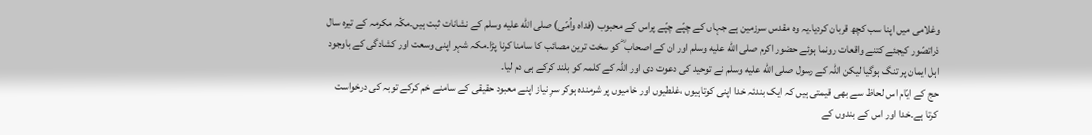وغلامی میں اپنا سب کچھ قربان کردیا۔یہ وہ مقدس سرزمین ہے جہاں کے چپّے چپّے پراس کے محبوب (فداہ واُمّی) صلى الله عليه وسلم کے نشانات ثبت ہیں۔مکٔہ مکرمہ کے تیرہ سال ذراتصّور کیجئے کتنے واقعات رونما ہوئے حضور اکرم صلى الله عليه وسلم اور ان کے اصحاب ؓ کو سخت ترین مصائب کا سامنا کرنا پڑا۔مکہ شہر اپنی وسعت اور کشادگی کے باوجود اہل ایمان پر تنگ ہوگیا لیکن اللہ کے رسول صلى الله عليه وسلم نے توحید کی دعوت دی اور اللہ کے کلمہ کو بلند کرکے ہی دم لیا۔
حج کے ایّام اس لحاظ سے بھی قیمتی ہیں کہ ایک بندئہ خدا اپنی کوتاہیوں ،غلطیوں اور خامیوں پر شرمندہ ہوکر سرِ نیاز اپنے معبود حقیقی کے سامنے خم کرکے توبہ کی درخواست کرتا ہے۔خدا اور اس کے بندوں کے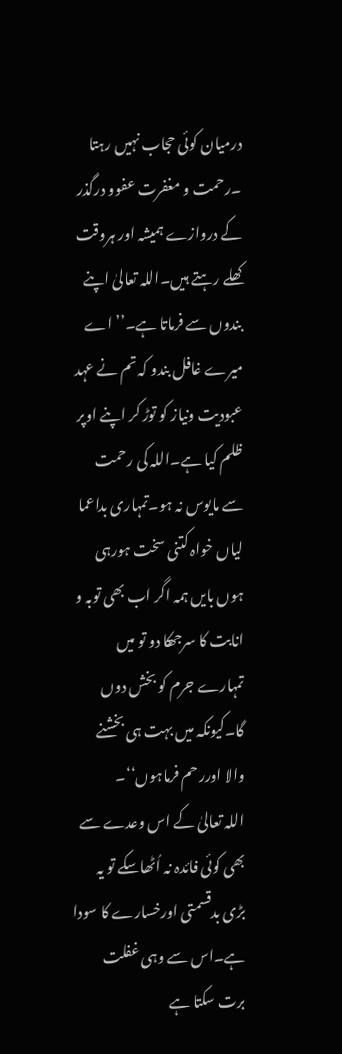درمیان کوئی حجاب نہیں رہتا ۔رحمت و مغفرت عفوو درگذر کے دروازے ہمیشہ اور ہروقت کھلے رہتے ہیں۔اللہ تعالیٰ اپنے بندوں سے فرماتا ہے۔’’اے میرے غافل بندو کہ تم نے عہد عبودیت ونیاز کو توڑ کر اپنے اوپر ظلم کیا ہے۔اللہ کی رحمت سے مایوس نہ ہو۔تمہاری بداعما لیاں خواہ کتنی سخت ہورہی ہوں بایں ہمہ اگر اب بھی توبہ و انابت کا سرجھکا دو تو میں تمہارے جرم کو بخش دوں گا۔کیونکہ میں بہت ہی بخشنے والا اورر حم فرماہوں‘‘۔
اللہ تعالیٰ کے اس وعدے سے بھی کوئی فائدہ نہ اُٹھاسکے تو یہ بڑی بدقسمتی اورخسارے کا سودا ہے۔اس سے وہی غفلت برت سکتا ہے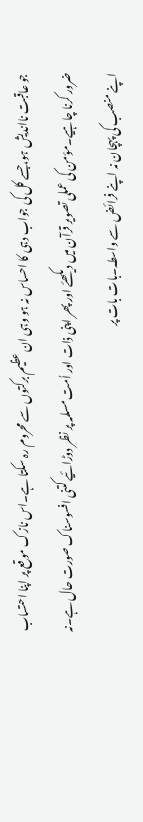جو عاقبت نااندیش ہو،جسے کل کی جواب دہی کا احساس نہ ہو وہی ان عظیم برکتوں سے محروم رہ سکتا ہے۔اس نازک موقع پر اپنا احتساب ضرور کرنا چاہیے۔مؤمن کی عملی تصویر قرآن میں دیکھئے اور پھر اپنی ذات اور اُمت مسلمہ پر نظر دوڑائیے کتنی افسوسناک صورت حال ہے۔نہ اپنے منصب کی پہچان نہ اپنے فرائض سے واسطہ۔بات بات پر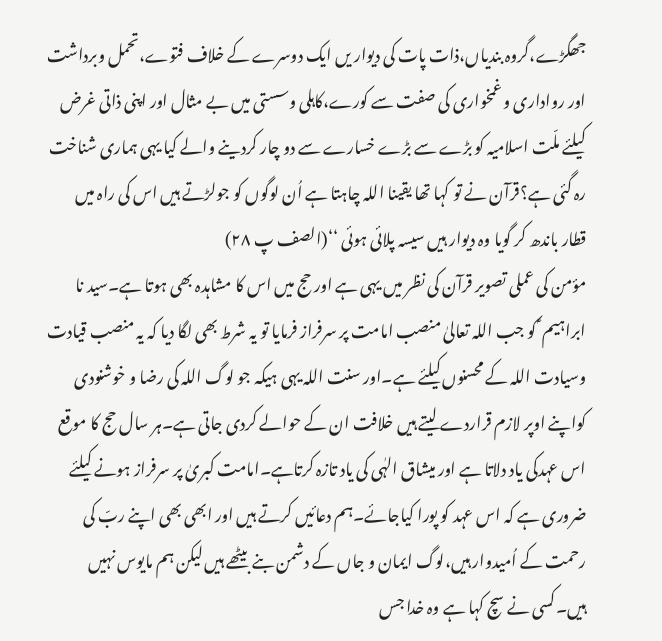جھگڑے،گروہ بندیاں،ذات پات کی دیوار یں ایک دوسرے کے خلاف فتوے،تحمل وبرداشت اور رواداری و غمخواری کی صفت سے کورے،کاہلی وسستی میں بے مثال اور اپنی ذاتی غرض کیلئے ملّت اسلامیہ کو بڑے سے بڑے خسارے سے دو چار کردینے والے کیا یہی ہماری شناخت رہ گئی ہے؟قرآن نے تو کہا تھا یقینا اللہ چاہتا ہے اُن لوگوں کو جولڑتے ہیں اس کی راہ میں قطار باندھ کر گویا وہ دیوار ہیں سیسہ پلائی ہوئی ‘‘(الصف پ ۲۸)
مؤمن کی عملی تصویر قرآن کی نظر میں یہی ہے اور حج میں اس کا مشاہدہ بھی ہوتا ہے۔سید نا ابراہیم ؑ کو جب اللہ تعالیٰ منصب امامت پر سرفراز فرمایا تو یہ شرط بھی لگا دیا کہ یہ منصب قیادت وسیادت اللہ کے محسنوں کیلئے ہے۔اور سنت اللہ یہی ہیکہ جو لوگ اللہ کی رضا و خوشنودی کواپنے اوپر لازم قراردے لیتے ہیں خلافت ان کے حوالے کردی جاتی ہے۔ہر سال حج کا موقع اس عہدکی یاد دلاتا ہے اور میشاق الہٰی کی یاد تازہ کرتاہے۔امامت کبریٰ پر سرفراز ہونے کیلئے ضروری ہے کہ اس عہد کو پورا کیاجائے۔ہم دعائیں کرتے ہیں اور ابھی بھی اپنے ربّ کی رحمت کے اُمیدوار ہیں،لوگ ایمان و جاں کے دشمن بنے بیٹھے ہیں لیکن ہم مایوس نہیں ہیں۔کسی نے سچ کہا ہے وہ خدا جس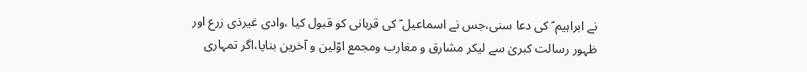نے ابراہیم ؑ کی دعا سنی،جس نے اسماعیل ؑ کی قربانی کو قبول کیا ،وادی غیرذی زرع اور ظہور رسالت کبریٰ سے لیکر مشارق و مغارب ومجمع اوّلین و آخرین بنایا،اگر تمہاری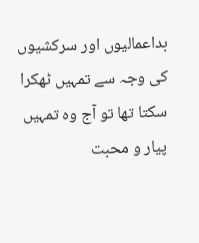بداعمالیوں اور سرکشیوں کی وجہ سے تمہیں ٹھکرا سکتا تھا تو آج وہ تمہیں پیار و محبت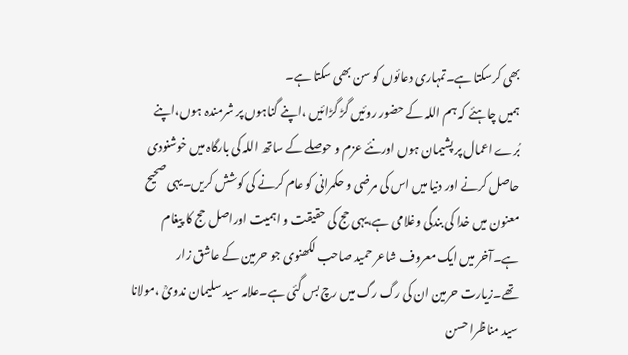بھی کرسکتا ہے۔تمہاری دعائوں کو سن بھی سکتا ہے۔
ہمیں چاہئے کہ ہم اللہ کے حضور روئیں گڑ گڑائیں ،اپنے گناہوں پر شرمندہ ہوں،اپنے بُرے اعمال پر پشیمان ہوں اورنئے عزم و حوصلے کے ساتھ اللہ کی بارگاہ میں خوشنودی حاصل کرنے اور دنیا میں اس کی مرضی و حکمرانی کو عام کرنے کی کوشش کریں۔یہی صحیح معنون میں خدا کی بندگی وغلامی ہے،یہی حج کی حقیقت و اہمیت اوراصل حج کا پیغام ہے۔آخر میں ایک معروف شاعر حمید صاحب لکھنوی جو حرمین کے عاشق زار تھے۔زیارت حرمین ان کی رگ رگ میں رچ بس گئی ہے۔علامہ سید سلیمان ندویؒ ،مولانا سید مناظرا حسن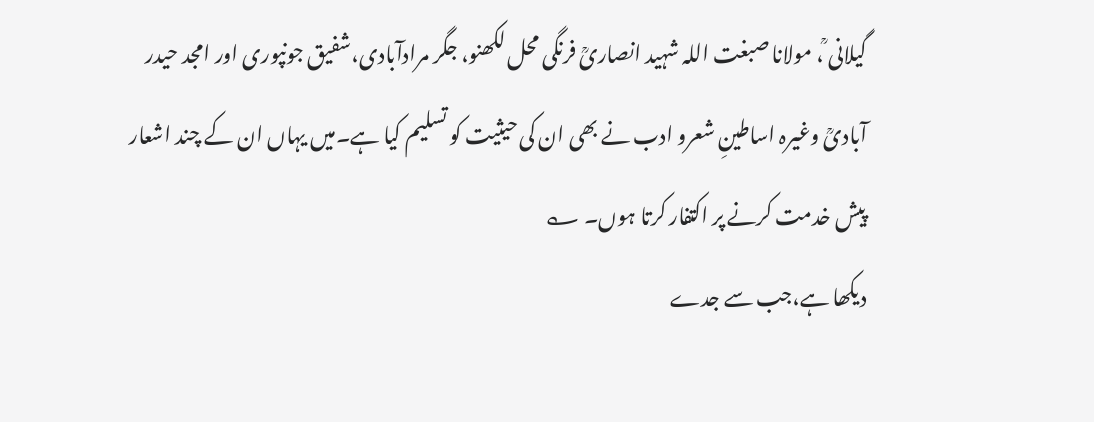گیلانی ؒ، مولانا صبغت اللہ شہید انصاریؒ فرنگی محل لکھنو، جگر مرادآبادی،شفیق جونپوری اور امجد حیدر آبادیؒ وغیرہ اساطینِ شعرو ادب نے بھی ان کی حیثیت کو تسلیم کیا ہے۔میں یہاں ان کے چند اشعار پیش خدمت کرنے پر اکتفار کرتا ہوں۔ ؎
دیکھا ہے،جب سے جدے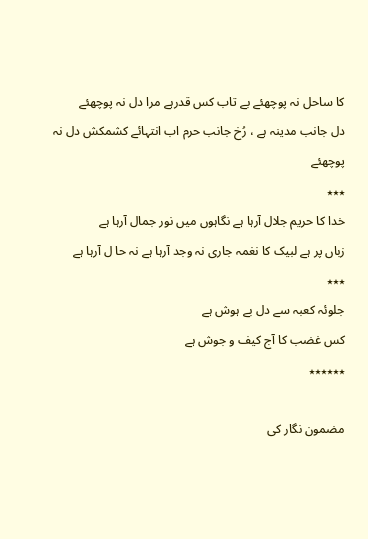کا ساحل نہ پوچھئے بے تاب کس قدرہے مرا دل نہ پوچھئے
دل جانب مدینہ ہے ، رُخ جانب حرم اب انتہائے کشمکش دل نہ پوچھئے
٭٭٭
خدا کا حریم جلال آرہا ہے نگاہوں میں نور جمال آرہا ہے
زباں پر ہے لبیک کا نغمہ جاری نہ وجد آرہا ہے نہ حا ل آرہا ہے
٭٭٭
جلوئہ کعبہ سے دل بے ہوش ہے
کس غضب کا آج کیف و جوش ہے
٭٭٭٭٭٭

مضمون نگار کی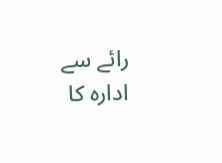رائے سے ادارہ کا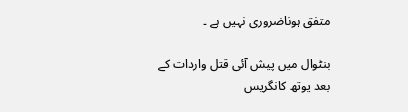متفق ہوناضروری نہیں ہے ۔

بنٹوال میں پیش آئی قتل واردات کے بعد یوتھ کانگریس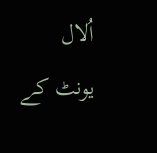اُلال یونٹ کے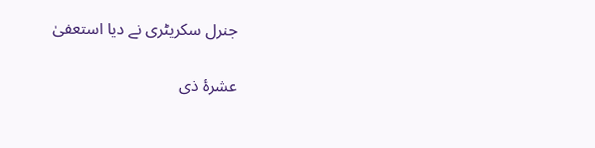جنرل سکریٹری نے دیا استعفیٰ

عشرۂ ذی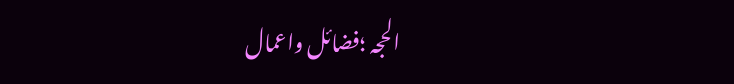الحجہ ؛فضائل واعمال